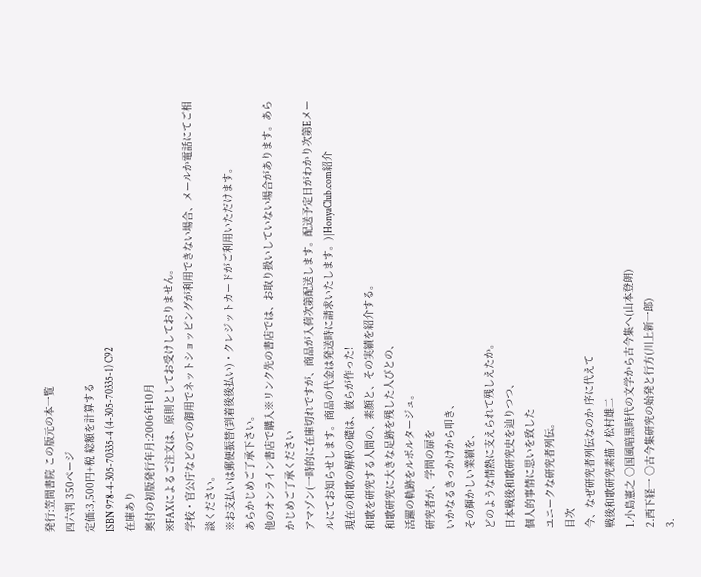発行:笠間書院 この版元の本一覧
四六判 350ページ
定価:3,500円+税 総額を計算する
ISBN 978-4-305-70335-4 (4-305-70335-1) C92
在庫あり
奥付の初版発行年月:2006年10月
※FAXによるご注文は、原則としてお受けしておりません。
学校・官公庁などのでの御用でネットショッピングが利用できない場合、メールか電話にてご相談ください。
※お支払いは郵便振替(到着後後払い)・クレジットカードがご利用いただけます。
あらかじめご了承下さい。
他のオンライン書店で購入※リンク先の書店では、お取り扱いしていない場合があります。あらかじめご了承ください
アマゾン(一時的に在庫切れですが、商品が入荷次第配送します。配送予定日がわかり次第Eメールにてお知らせします。商品の代金は発送時に請求いたします。)|HonyaClub.com紹介
現在の和歌の解釈の礎は、彼らが作った!
和歌を研究する人間の、素顔と、その実績を紹介する。
和歌研究に大きな足跡を残した人びとの、
活躍の軌跡をルポルタージュ。
研究者が、学問の扉を
いかなるきっかけから叩き、
その輝かしい業績を、
どのような情熱に支えられて残しえたか。
日本戦後和歌研究史を辿りつつ、
個人的事情に思いを致した
ユニークな研究者列伝。
目次
今、なぜ研究者列伝なのか 序に代えて
戦後和歌研究素描ノ松村雄二
1.小島憲之 ○国風暗黒時代の文学から古今集へ(山本登朗)
2.西下経一 ○古今集研究の始発と行方(川上新一郎)
3.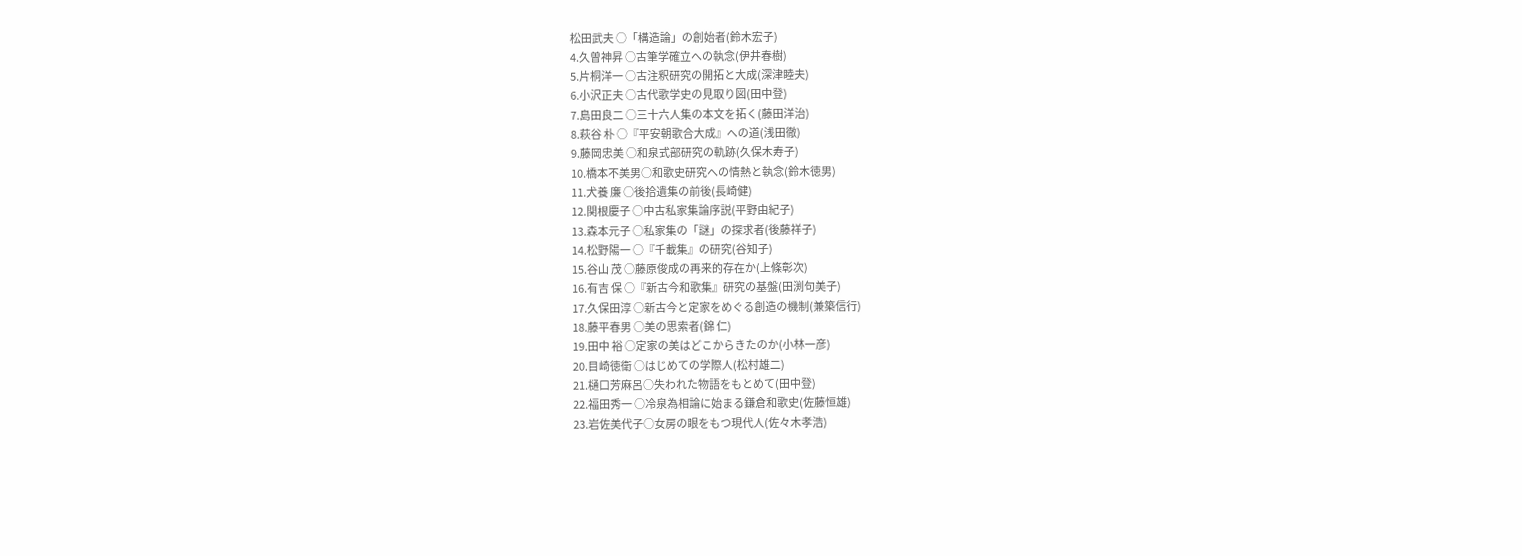松田武夫 ○「構造論」の創始者(鈴木宏子)
4.久曽神昇 ○古筆学確立への執念(伊井春樹)
5.片桐洋一 ○古注釈研究の開拓と大成(深津睦夫)
6.小沢正夫 ○古代歌学史の見取り図(田中登)
7.島田良二 ○三十六人集の本文を拓く(藤田洋治)
8.萩谷 朴 ○『平安朝歌合大成』への道(浅田徹)
9.藤岡忠美 ○和泉式部研究の軌跡(久保木寿子)
10.橋本不美男○和歌史研究への情熱と執念(鈴木徳男)
11.犬養 廉 ○後拾遺集の前後(長崎健)
12.関根慶子 ○中古私家集論序説(平野由紀子)
13.森本元子 ○私家集の「謎」の探求者(後藤祥子)
14.松野陽一 ○『千載集』の研究(谷知子)
15.谷山 茂 ○藤原俊成の再来的存在か(上條彰次)
16.有吉 保 ○『新古今和歌集』研究の基盤(田渕句美子)
17.久保田淳 ○新古今と定家をめぐる創造の機制(兼築信行)
18.藤平春男 ○美の思索者(錦 仁)
19.田中 裕 ○定家の美はどこからきたのか(小林一彦)
20.目崎徳衛 ○はじめての学際人(松村雄二)
21.樋口芳麻呂○失われた物語をもとめて(田中登)
22.福田秀一 ○冷泉為相論に始まる鎌倉和歌史(佐藤恒雄)
23.岩佐美代子○女房の眼をもつ現代人(佐々木孝浩)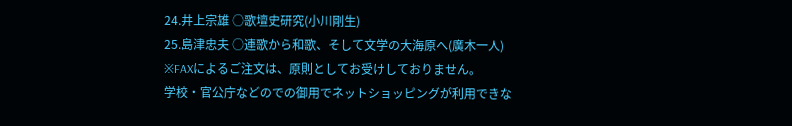24.井上宗雄 ○歌壇史研究(小川剛生)
25.島津忠夫 ○連歌から和歌、そして文学の大海原へ(廣木一人)
※FAXによるご注文は、原則としてお受けしておりません。
学校・官公庁などのでの御用でネットショッピングが利用できな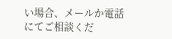い場合、メールか電話にてご相談くだ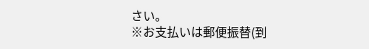さい。
※お支払いは郵便振替(到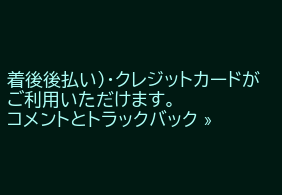着後後払い)・クレジットカードがご利用いただけます。
コメントとトラックバック »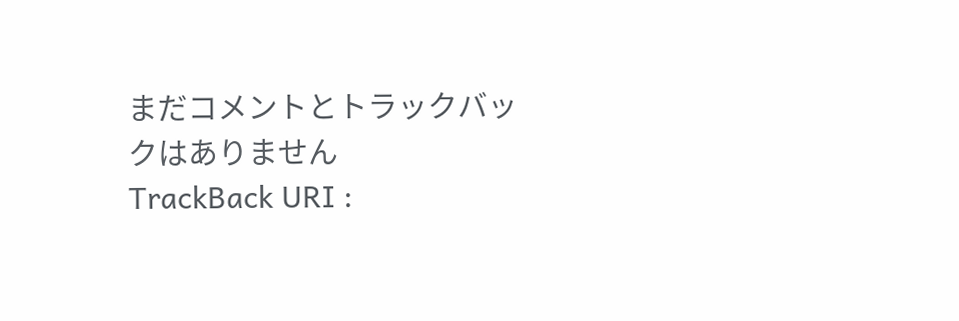まだコメントとトラックバックはありません
TrackBack URI :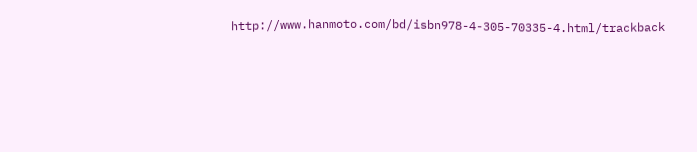http://www.hanmoto.com/bd/isbn978-4-305-70335-4.html/trackback